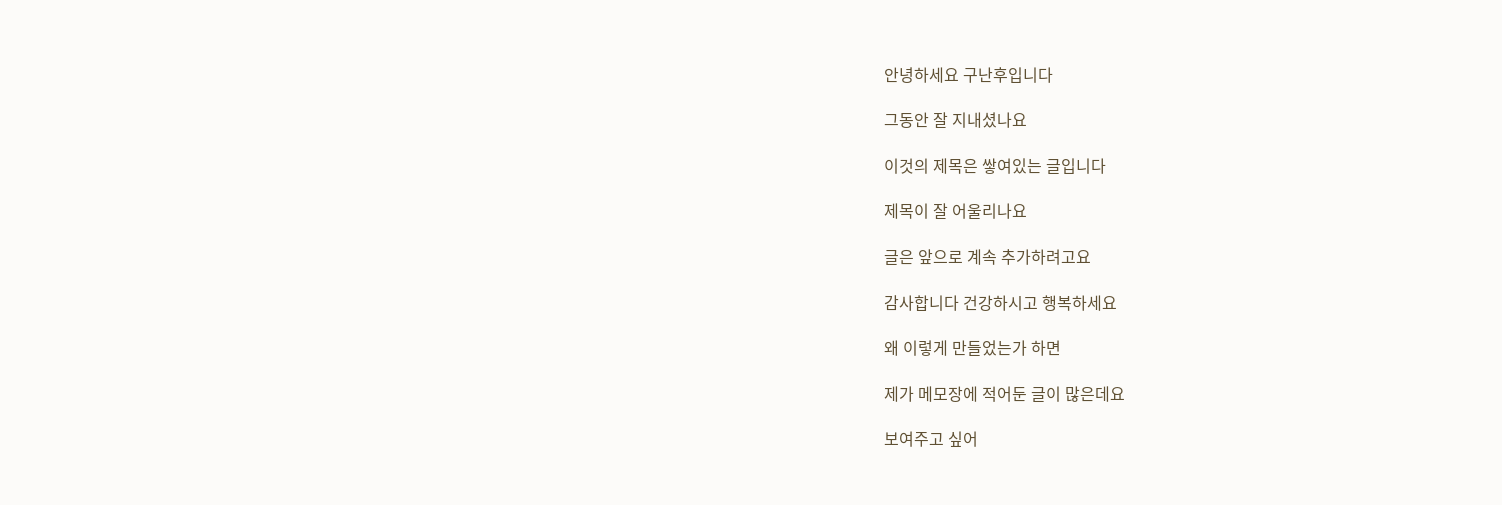안녕하세요 구난후입니다

그동안 잘 지내셨나요

이것의 제목은 쌓여있는 글입니다

제목이 잘 어울리나요

글은 앞으로 계속 추가하려고요

감사합니다 건강하시고 행복하세요

왜 이렇게 만들었는가 하면

제가 메모장에 적어둔 글이 많은데요

보여주고 싶어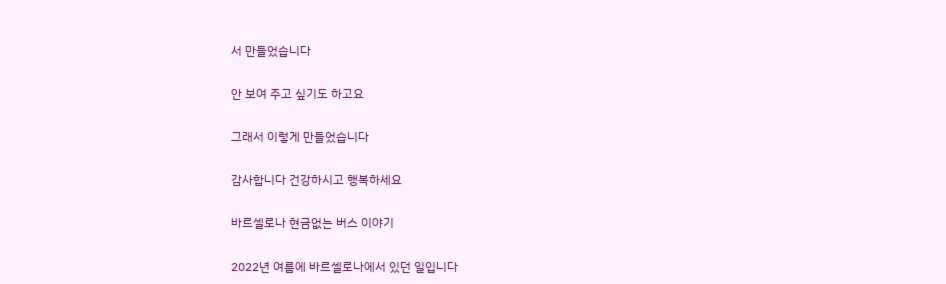서 만들었습니다

안 보여 주고 싶기도 하고요

그래서 이렇게 만들었습니다

감사합니다 건강하시고 행복하세요

바르셀로나 현금없는 버스 이야기

2022년 여름에 바르셀로나에서 있던 일입니다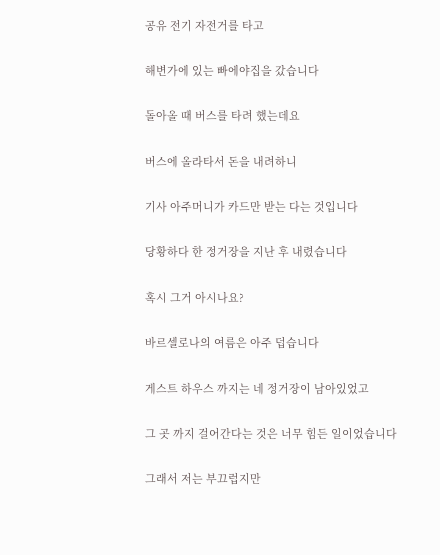공유 전기 자전거를 타고

해변가에 있는 빠에야집을 갔습니다

돌아올 때 버스를 타려 했는데요

버스에 올라타서 돈을 내려하니

기사 아주머니가 카드만 받는 다는 것입니다

당황하다 한 정거장을 지난 후 내렸습니다

혹시 그거 아시나요?

바르셀로나의 여름은 아주 덥습니다

게스트 하우스 까지는 네 정거장이 남아있었고

그 곳 까지 걸어간다는 것은 너무 힘든 일이었습니다

그래서 저는 부끄럽지만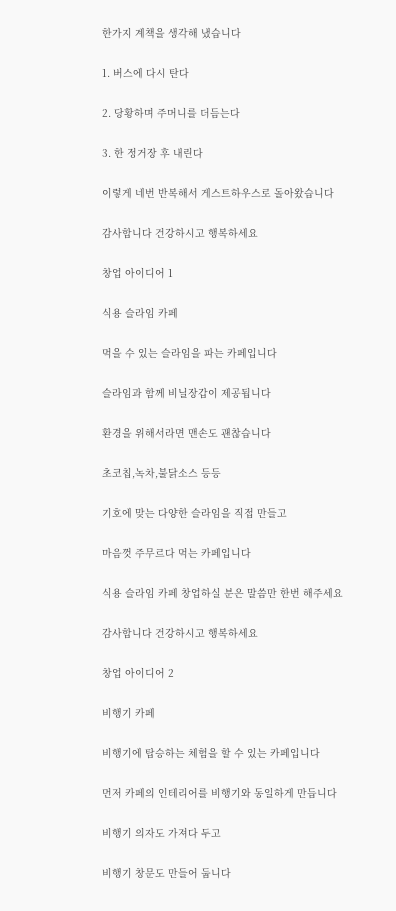한가지 계책을 생각해 냈습니다

1. 버스에 다시 탄다

2. 당황하며 주머니를 더듬는다

3. 한 정거장 후 내린다

이렇게 네번 반복해서 게스트하우스로 돌아왔습니다

감사합니다 건강하시고 행복하세요

창업 아이디어 1

식용 슬라임 카페

먹을 수 있는 슬라임을 파는 카페입니다

슬라임과 함께 비닐장갑이 제공됩니다

환경을 위해서라면 맨손도 괜찮습니다

초코칩,녹차,불닭소스 등등

기호에 맞는 다양한 슬라임을 직접 만들고

마음껏 주무르다 먹는 카페입니다

식용 슬라임 카페 창업하실 분은 말씀만 한번 해주세요

감사합니다 건강하시고 행복하세요

창업 아이디어 2

비행기 카페

비행기에 탑승하는 체험을 할 수 있는 카페입니다

먼저 카페의 인테리어를 비행기와 동일하게 만듭니다

비행기 의자도 가져다 두고

비행기 창문도 만들어 둡니다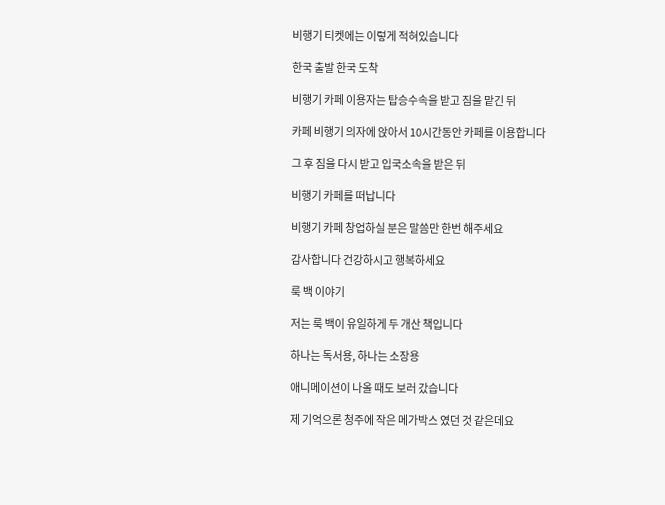비행기 티켓에는 이렇게 적혀있습니다

한국 출발 한국 도착

비행기 카페 이용자는 탑승수속을 받고 짐을 맡긴 뒤

카페 비행기 의자에 앉아서 10시간동안 카페를 이용합니다

그 후 짐을 다시 받고 입국소속을 받은 뒤

비행기 카페를 떠납니다

비행기 카페 창업하실 분은 말씀만 한번 해주세요

감사합니다 건강하시고 행복하세요

룩 백 이야기

저는 룩 백이 유일하게 두 개산 책입니다

하나는 독서용, 하나는 소장용

애니메이션이 나올 때도 보러 갔습니다

제 기억으론 청주에 작은 메가박스 였던 것 같은데요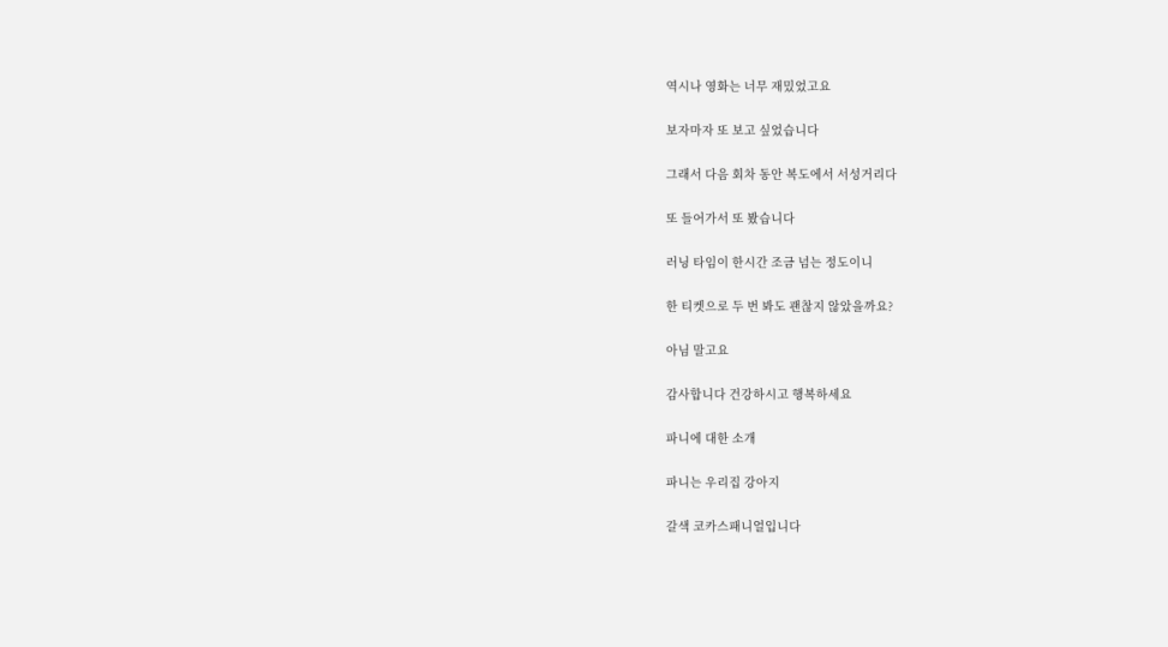역시나 영화는 너무 재밌었고요

보자마자 또 보고 싶었습니다

그래서 다음 회차 동안 복도에서 서성거리다

또 들어가서 또 봤습니다

러닝 타임이 한시간 조금 넘는 정도이니

한 티켓으로 두 번 봐도 괜찮지 않았을까요?

아님 말고요

감사합니다 건강하시고 행복하세요

파니에 대한 소개

파니는 우리집 강아지

갈색 코카스패니얼입니다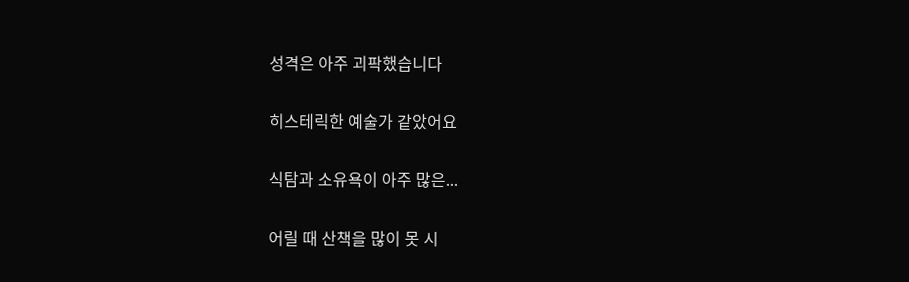성격은 아주 괴팍했습니다

히스테릭한 예술가 같았어요

식탐과 소유욕이 아주 많은...

어릴 때 산책을 많이 못 시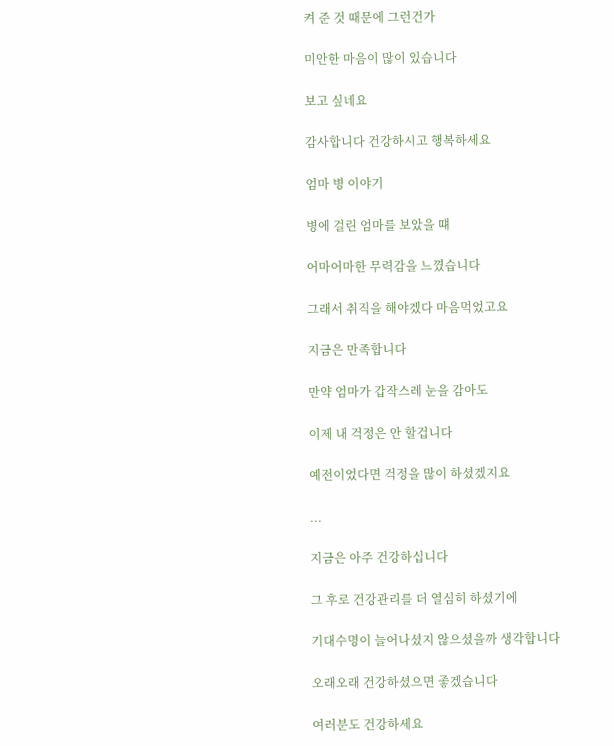켜 준 것 때문에 그런건가

미안한 마음이 많이 있습니다

보고 싶네요

감사합니다 건강하시고 행복하세요

엄마 병 이야기

병에 걸린 엄마를 보았을 떄

어마어마한 무력감을 느꼈습니다

그래서 취직을 해야겠다 마음먹었고요

지금은 만족합니다

만약 엄마가 갑작스레 눈을 감아도

이제 내 걱정은 안 할겁니다

예전이었다면 걱정을 많이 하셨겠지요

...

지금은 아주 건강하십니다

그 후로 건강관리를 더 열심히 하셨기에

기대수명이 늘어나셨지 않으셨을까 생각합니다

오래오래 건강하셨으면 좋겠습니다

여러분도 건강하세요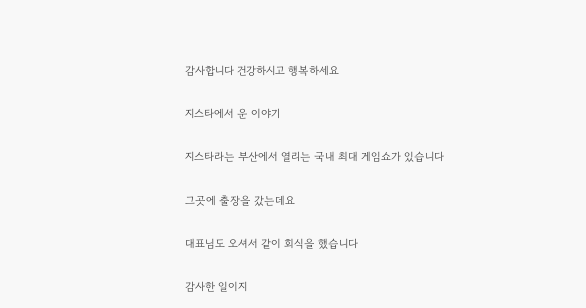감사합니다 건강하시고 행복하세요

지스타에서 운 이야기

지스타라는 부산에서 열리는 국내 최대 게임쇼가 있습니다

그곳에 출장을 갔는데요

대표님도 오셔서 같이 회식을 했습니다

감사한 일이지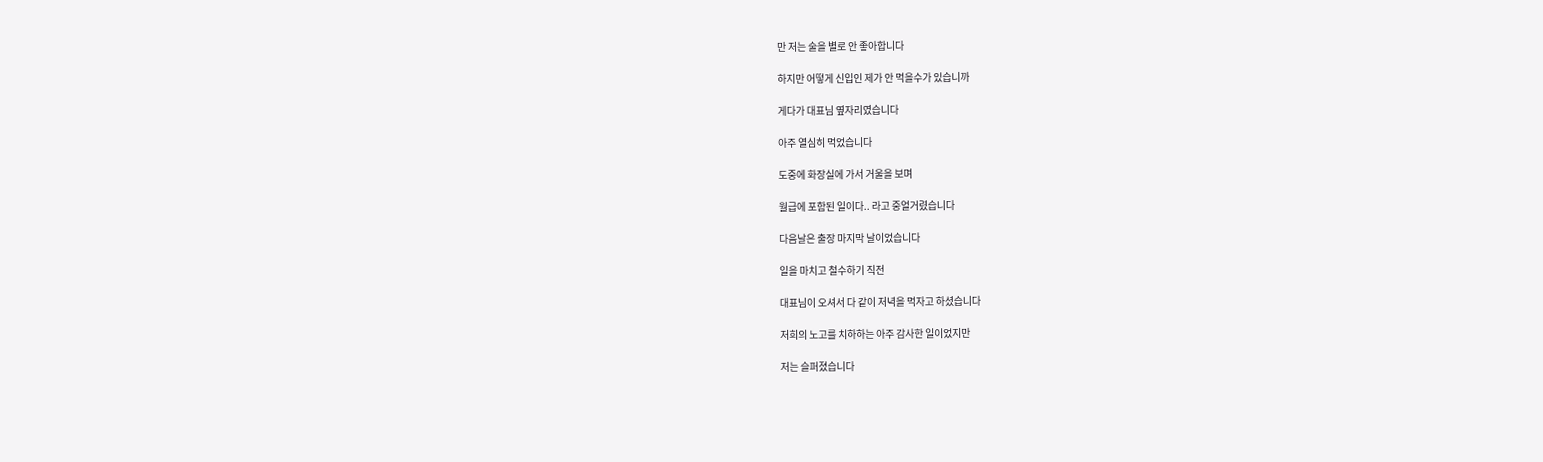만 저는 술을 별로 안 좋아합니다

하지만 어떻게 신입인 제가 안 먹을수가 있습니까

게다가 대표님 옆자리였습니다

아주 열심히 먹었습니다

도중에 화장실에 가서 거울을 보며

월급에 포함된 일이다.. 라고 중얼거렸습니다

다음날은 출장 마지막 날이었습니다

일을 마치고 철수하기 직전

대표님이 오셔서 다 같이 저녁을 먹자고 하셨습니다

저희의 노고를 치하하는 아주 감사한 일이었지만

저는 슬퍼졌습니다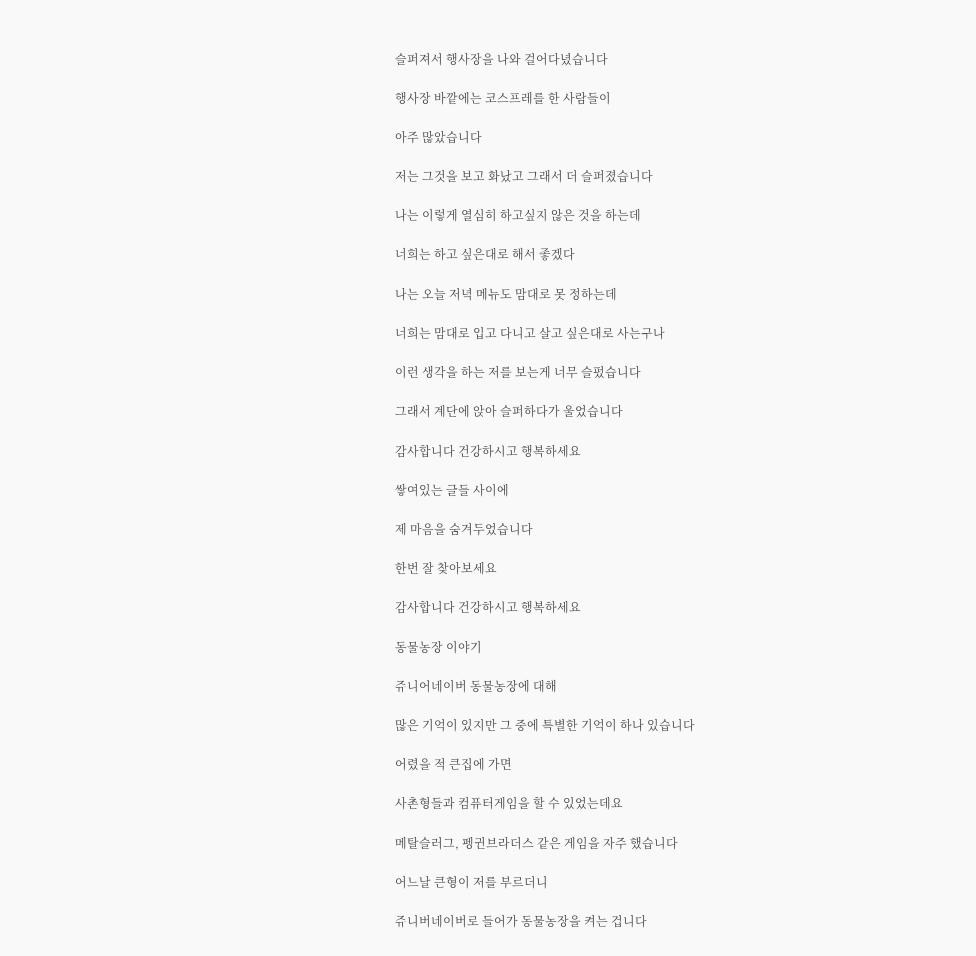슬퍼져서 행사장을 나와 걸어다녔습니다

행사장 바깥에는 코스프레를 한 사람들이

아주 많았습니다

저는 그것을 보고 화났고 그래서 더 슬퍼졌습니다

나는 이렇게 열심히 하고싶지 않은 것을 하는데

너희는 하고 싶은대로 해서 좋겠다

나는 오늘 저녁 메뉴도 맘대로 못 정하는데

너희는 맘대로 입고 다니고 살고 싶은대로 사는구나

이런 생각을 하는 저를 보는게 너무 슬펐습니다

그래서 계단에 앉아 슬퍼하다가 울었습니다

감사합니다 건강하시고 행복하세요

쌓여있는 글들 사이에

제 마음을 숨겨두었습니다

한번 잘 찾아보세요

감사합니다 건강하시고 행복하세요

동물농장 이야기

쥬니어네이버 동물농장에 대해

많은 기억이 있지만 그 중에 특별한 기억이 하나 있습니다

어렸을 적 큰집에 가면

사촌형들과 컴퓨터게임을 할 수 있었는데요

메탈슬러그, 펭귄브라더스 같은 게임을 자주 했습니다

어느날 큰형이 저를 부르더니

쥬니버네이버로 들어가 동물농장을 켜는 겁니다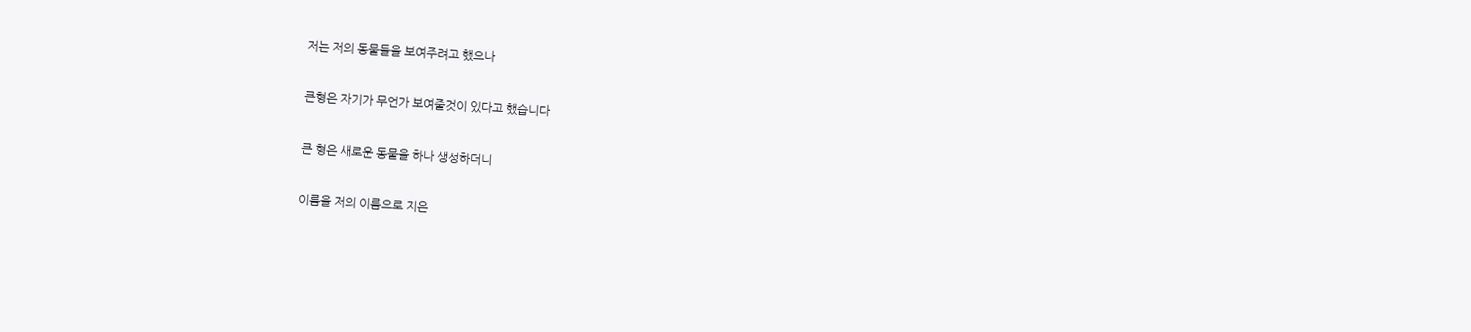저는 저의 동물들을 보여주려고 했으나

큰형은 자기가 무언가 보여줄것이 있다고 했습니다

큰 형은 새로운 동물을 하나 생성하더니

이름을 저의 이름으로 지은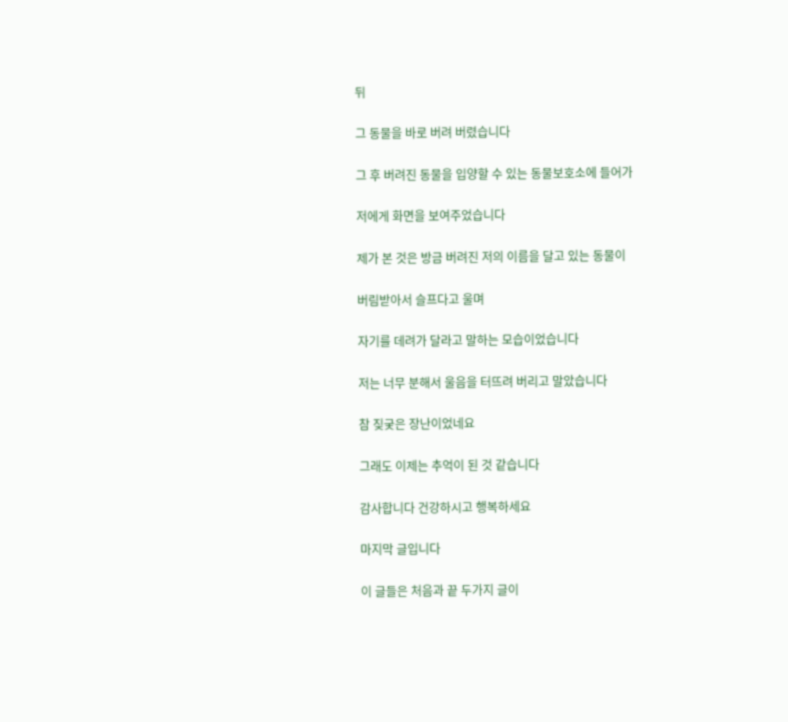뒤

그 동물을 바로 버려 버렸습니다

그 후 버려진 동물을 입양할 수 있는 동물보호소에 들어가

저에게 화면을 보여주었습니다

제가 본 것은 방금 버려진 저의 이름을 달고 있는 동물이

버림받아서 슬프다고 울며

자기를 데려가 달라고 말하는 모습이었습니다

저는 너무 분해서 울음을 터뜨려 버리고 말았습니다

참 짖궂은 장난이었네요

그래도 이제는 추억이 된 것 같습니다

감사합니다 건강하시고 행복하세요

마지막 글입니다

이 글들은 처음과 끝 두가지 글이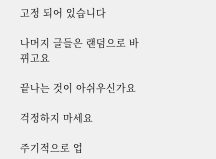고정 되어 있습니다

나머지 글들은 랜덤으로 바뀌고요

끝나는 것이 아쉬우신가요

걱정하지 마세요

주기적으로 업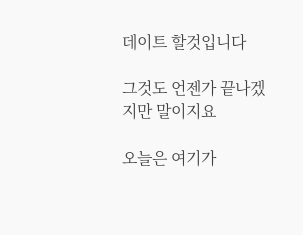데이트 할것입니다

그것도 언젠가 끝나겠지만 말이지요

오늘은 여기가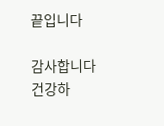끝입니다

감사합니다 건강하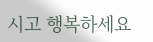시고 행복하세요